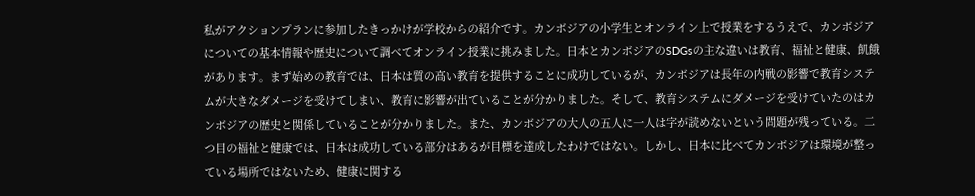私がアクションプランに参加したきっかけが学校からの紹介です。カンボジアの小学生とオンライン上で授業をするうえで、カンボジアについての基本情報や歴史について調べてオンライン授業に挑みました。日本とカンボジアのSDGsの主な違いは教育、福祉と健康、飢餓があります。まず始めの教育では、日本は質の高い教育を提供することに成功しているが、カンボジアは長年の内戦の影響で教育システムが大きなダメージを受けてしまい、教育に影響が出ていることが分かりました。そして、教育システムにダメージを受けていたのはカンボジアの歴史と関係していることが分かりました。また、カンボジアの大人の五人に一人は字が読めないという問題が残っている。二つ目の福祉と健康では、日本は成功している部分はあるが目標を達成したわけではない。しかし、日本に比べてカンボジアは環境が整っている場所ではないため、健康に関する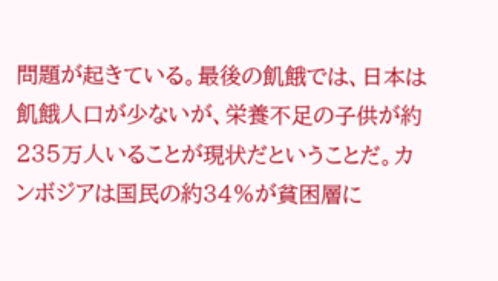問題が起きている。最後の飢餓では、日本は飢餓人口が少ないが、栄養不足の子供が約235万人いることが現状だということだ。カンボジアは国民の約34%が貧困層に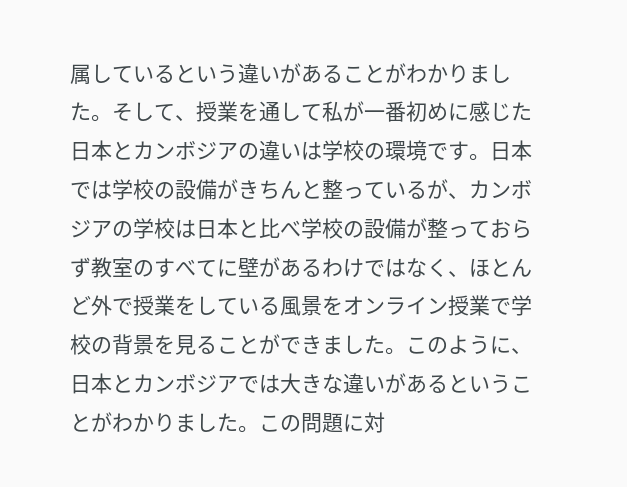属しているという違いがあることがわかりました。そして、授業を通して私が一番初めに感じた日本とカンボジアの違いは学校の環境です。日本では学校の設備がきちんと整っているが、カンボジアの学校は日本と比べ学校の設備が整っておらず教室のすべてに壁があるわけではなく、ほとんど外で授業をしている風景をオンライン授業で学校の背景を見ることができました。このように、日本とカンボジアでは大きな違いがあるということがわかりました。この問題に対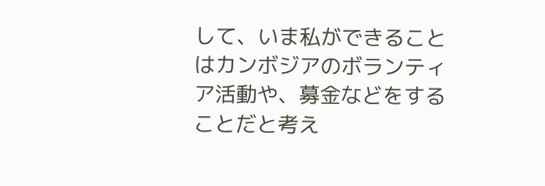して、いま私ができることはカンボジアのボランティア活動や、募金などをすることだと考え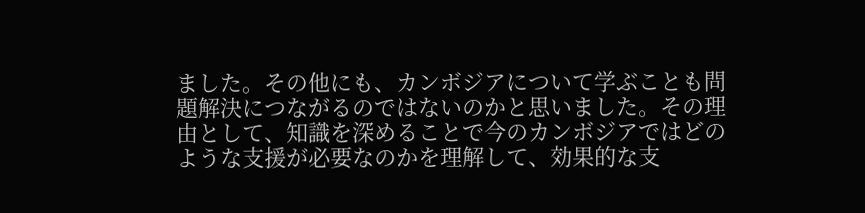ました。その他にも、カンボジアについて学ぶことも問題解決につながるのではないのかと思いました。その理由として、知識を深めることで今のカンボジアではどのような支援が必要なのかを理解して、効果的な支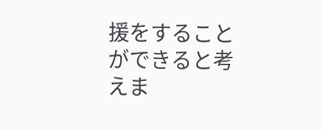援をすることができると考えま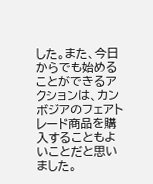した。また、今日からでも始めることができるアクションは、カンボジアのフェアトレード商品を購入することもよいことだと思いました。